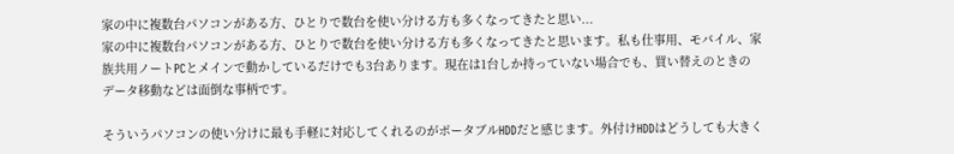家の中に複数台パソコンがある方、ひとりで数台を使い分ける方も多くなってきたと思い...
家の中に複数台パソコンがある方、ひとりで数台を使い分ける方も多くなってきたと思います。私も仕事用、モバイル、家族共用ノートPCとメインで動かしているだけでも3台あります。現在は1台しか持っていない場合でも、買い替えのときのデータ移動などは面倒な事柄です。

そういうパソコンの使い分けに最も手軽に対応してくれるのがポータブルHDDだと感じます。外付けHDDはどうしても大きく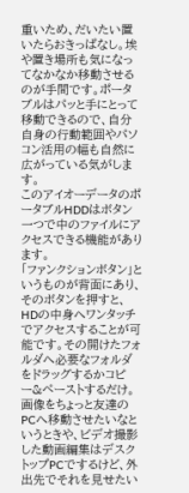重いため、だいたい置いたらおきっぱなし。埃や置き場所も気になってなかなか移動させるのが手間です。ポータブルはパッと手にとって移動できるので、自分自身の行動範囲やパソコン活用の幅も自然に広がっている気がします。
このアイオーデータのポータブルHDDはボタン一つで中のファイルにアクセスできる機能があります。
「ファンクションボタン」というものが背面にあり、そのボタンを押すと、HDの中身へワンタッチでアクセスすることが可能です。その開けたフォルダへ必要なフォルダをドラッグするかコピー&ペーストするだけ。画像をちょっと友達のPCへ移動させたいなというときや、ビデオ撮影した動画編集はデスクトップPCでするけど、外出先でそれを見せたい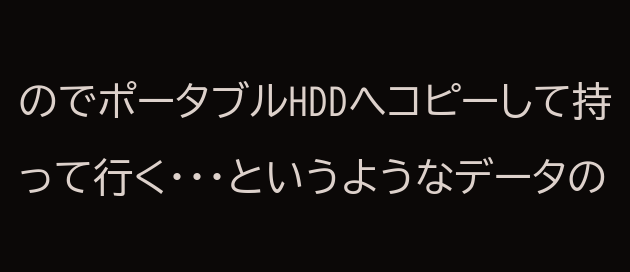のでポータブルHDDへコピーして持って行く・・・というようなデータの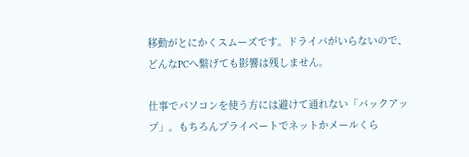移動がとにかくスムーズです。ドライバがいらないので、どんなPCへ繋げても影響は残しません。

仕事でパソコンを使う方には避けて通れない「バックアップ」。もちろんプライベートでネットかメールくら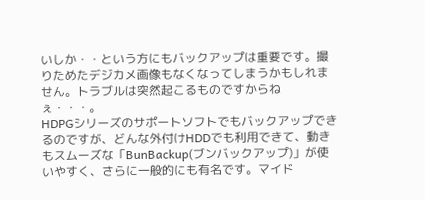いしか・・という方にもバックアップは重要です。撮りためたデジカメ画像もなくなってしまうかもしれません。トラブルは突然起こるものですからねぇ・・・。
HDPGシリーズのサポートソフトでもバックアップできるのですが、どんな外付けHDDでも利用できて、動きもスムーズな「BunBackup(ブンバックアップ)」が使いやすく、さらに一般的にも有名です。マイド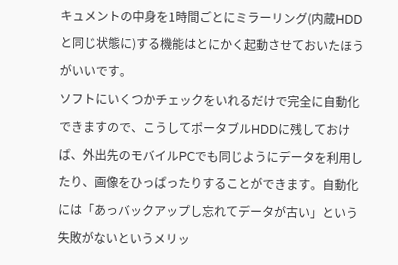キュメントの中身を1時間ごとにミラーリング(内蔵HDDと同じ状態に)する機能はとにかく起動させておいたほうがいいです。
ソフトにいくつかチェックをいれるだけで完全に自動化できますので、こうしてポータブルHDDに残しておけば、外出先のモバイルPCでも同じようにデータを利用したり、画像をひっぱったりすることができます。自動化には「あっバックアップし忘れてデータが古い」という失敗がないというメリッ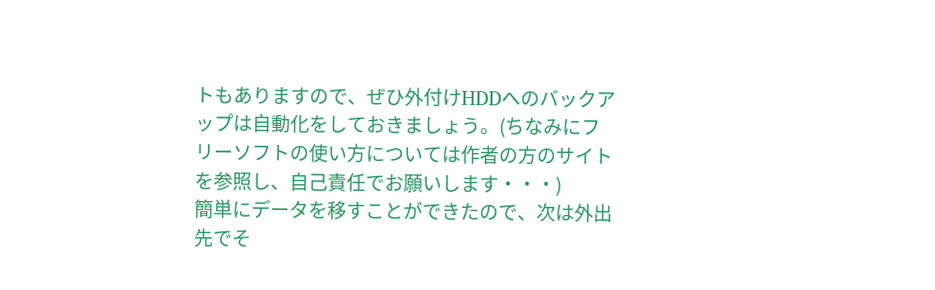トもありますので、ぜひ外付けHDDへのバックアップは自動化をしておきましょう。(ちなみにフリーソフトの使い方については作者の方のサイトを参照し、自己責任でお願いします・・・)
簡単にデータを移すことができたので、次は外出先でそ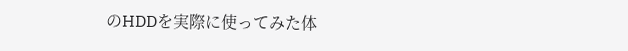のHDDを実際に使ってみた体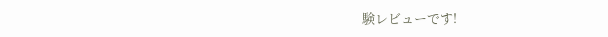験レビューです!